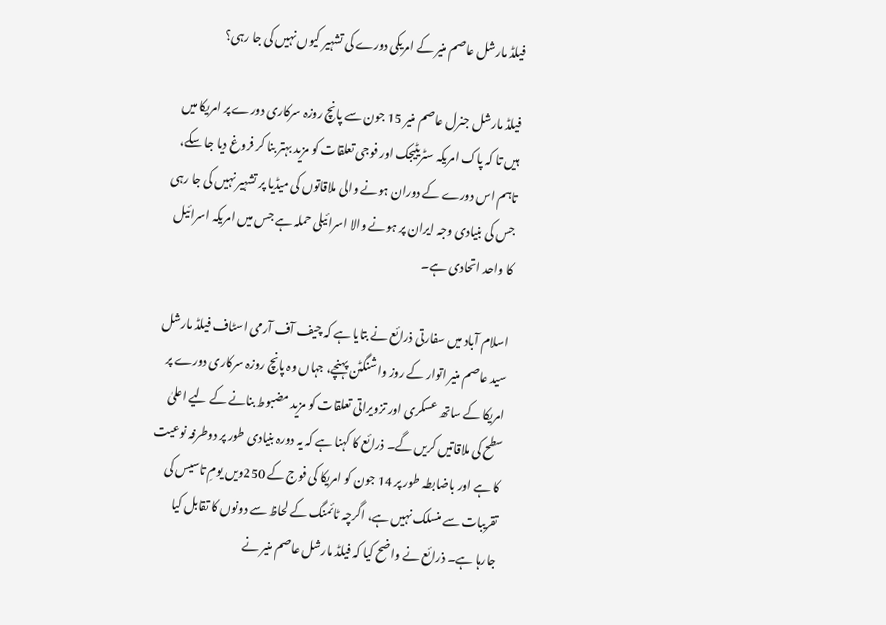فیلڈ مارشل عاصم منیر کے امریکی دورے کی تشہیر کیوں نہیں کی جا رہی؟

فیلڈ مارشل جنرل عاصم منیر 15 جون سے پانچ روزہ سرکاری دورے پر امریکا میں ہیں تا کہ پاک امریکہ سٹریٹیجک اور فوجی تعلقات کو مزید بہتر بنا کر فروغ دیا جا سکے، تاہم اس دورے کے دوران ہونے والی ملاقاتوں کی میڈیا پر تشہیر نہیں کی جا رہی جس کی بنیادی وجہ ایران پر ہونے والا اسرائیلی حملہ ہے جس میں امریکہ اسرائیل کا واحد اتحادی ہے۔

اسلام آباد میں سفارتی ذرائع نے بتایا ہے کہ چیف آف آرمی اسٹاف فیلڈ مارشل سید عاصم منیر اتوار کے روز واشنگٹن پہنچے، جہاں وہ پانچ روزہ سرکاری دورے پر امریکا کے ساتھ عسکری اور تزویراتی تعلقات کو مزید مضبوط بنانے کے لیے اعلیٰ سطح کی ملاقاتیں کریں گے۔ ذرائع کا کہنا ہے کہ یہ دورہ بنیادی طور پر دوطرفہ نوعیت کا ہے اور باضابطہ طور پر 14 جون کو امریکا کی فوج کے 250ویں یومِ تاسیس کی تقریبات سے منسلک نہیں ہے، اگرچہ ٹائمنگ کے لحاظ سے دونوں کا تقابل کیا جارہا ہے۔ ذرائع نے واضح کیا کہ فیلڈ مارشل عاصم منیر نے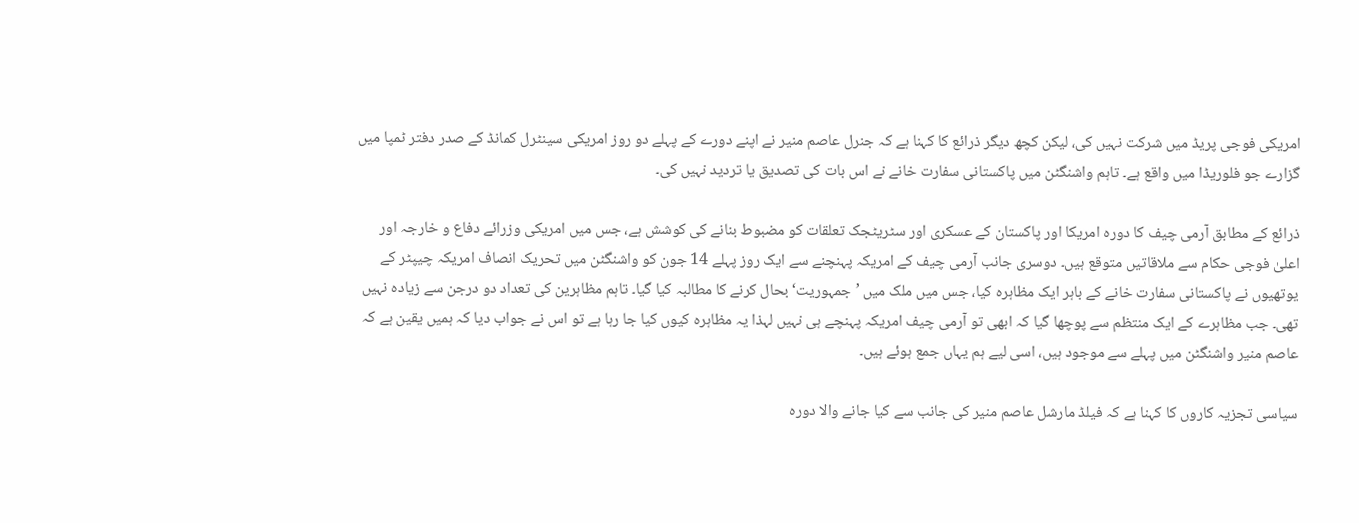امریکی فوجی پریڈ میں شرکت نہیں کی، لیکن کچھ دیگر ذرائع کا کہنا ہے کہ جنرل عاصم منیر نے اپنے دورے کے پہلے دو روز امریکی سینٹرل کمانڈ کے صدر دفتر ٹمپا میں گزارے جو فلوریڈا میں واقع ہے۔ تاہم واشنگٹن میں پاکستانی سفارت خانے نے اس بات کی تصدیق یا تردید نہیں کی۔

ذرائع کے مطابق آرمی چیف کا دورہ امریکا اور پاکستان کے عسکری اور سٹریٹجک تعلقات کو مضبوط بنانے کی کوشش ہے، جس میں امریکی وزرائے دفاع و خارجہ اور اعلیٰ فوجی حکام سے ملاقاتیں متوقع ہیں۔ دوسری جانب آرمی چیف کے امریکہ پہنچنے سے ایک روز پہلے 14 جون کو واشنگٹن میں تحریک انصاف امریکہ چیپٹر کے یوتھیوں نے پاکستانی سفارت خانے کے باہر ایک مظاہرہ کیا، جس میں ملک میں ’جمہوریت‘ بحال کرنے کا مطالبہ کیا گیا۔ تاہم مظاہرین کی تعداد دو درجن سے زیادہ نہیں تھی۔ جب مظاہرے کے ایک منتظم سے پوچھا گیا کہ ابھی تو آرمی چیف امریکہ پہنچے ہی نہیں لہذا یہ مظاہرہ کیوں کیا جا رہا ہے تو اس نے جواب دیا کہ ہمیں یقین ہے کہ عاصم منیر واشنگٹن میں پہلے سے موجود ہیں، اسی لیے ہم یہاں جمع ہوئے ہیں۔

سیاسی تجزیہ کاروں کا کہنا ہے کہ فیلڈ مارشل عاصم منیر کی جانب سے کیا جانے والا دورہ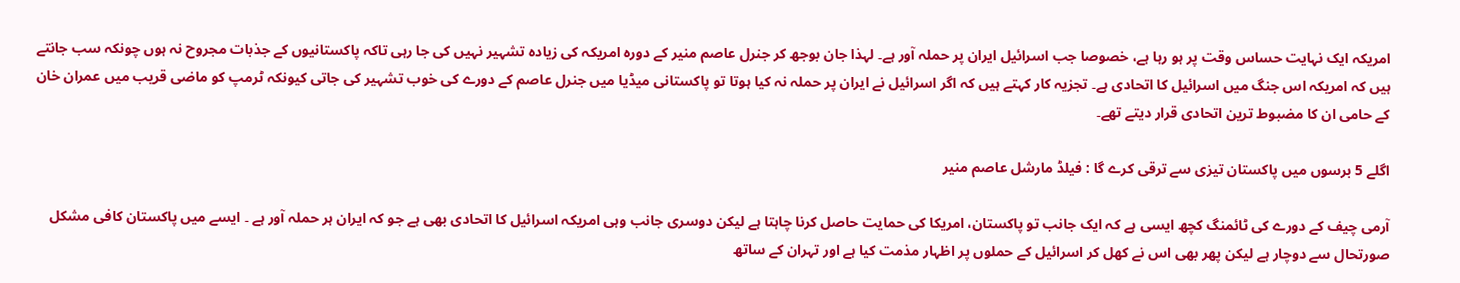امریکہ ایک نہایت حساس وقت پر ہو رہا ہے، خصوصا جب اسرائیل ایران پر حملہ آور ہے۔ لہذا جان بوجھ کر جنرل عاصم منیر کے دورہ امریکہ کی زیادہ تشہیر نہیں کی جا رہی تاکہ پاکستانیوں کے جذبات مجروح نہ ہوں چونکہ سب جانتے ہیں کہ امریکہ اس جنگ میں اسرائیل کا اتحادی ہے۔ تجزیہ کار کہتے ہیں کہ اگر اسرائیل نے ایران پر حملہ نہ کیا ہوتا تو پاکستانی میڈیا میں جنرل عاصم کے دورے کی خوب تشہیر کی جاتی کیونکہ ٹرمپ کو ماضی قریب میں عمران خان کے حامی ان کا مضبوط ترین اتحادی قرار دیتے تھے۔

اگلے 5 برسوں میں پاکستان تیزی سے ترقی کرے گا : فیلڈ مارشل عاصم منیر

آرمی چیف کے دورے کی ٹائمنگ کچھ ایسی ہے کہ ایک جانب تو پاکستان، امریکا کی حمایت حاصل کرنا چاہتا ہے لیکن دوسری جانب وہی امریکہ اسرائیل کا اتحادی بھی ہے جو کہ ایران ہر حملہ آور ہے ۔ ایسے میں پاکستان کافی مشکل صورتحال سے دوچار ہے لیکن پھر بھی اس نے کھل کر اسرائیل کے حملوں پر اظہار مذمت کیا ہے اور تہران کے ساتھ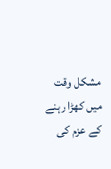مشکل وقت میں کھڑا رہنے کے عزم کی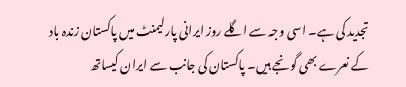تجدید کی ہے۔ اسی وجہ سے اگلے روز ایرانی پارلیمنٹ میں پاکستان زندہ باد کے نعرے بھی گونجے ہیں۔ پاکستان کی جانب سے ایران کیساتھ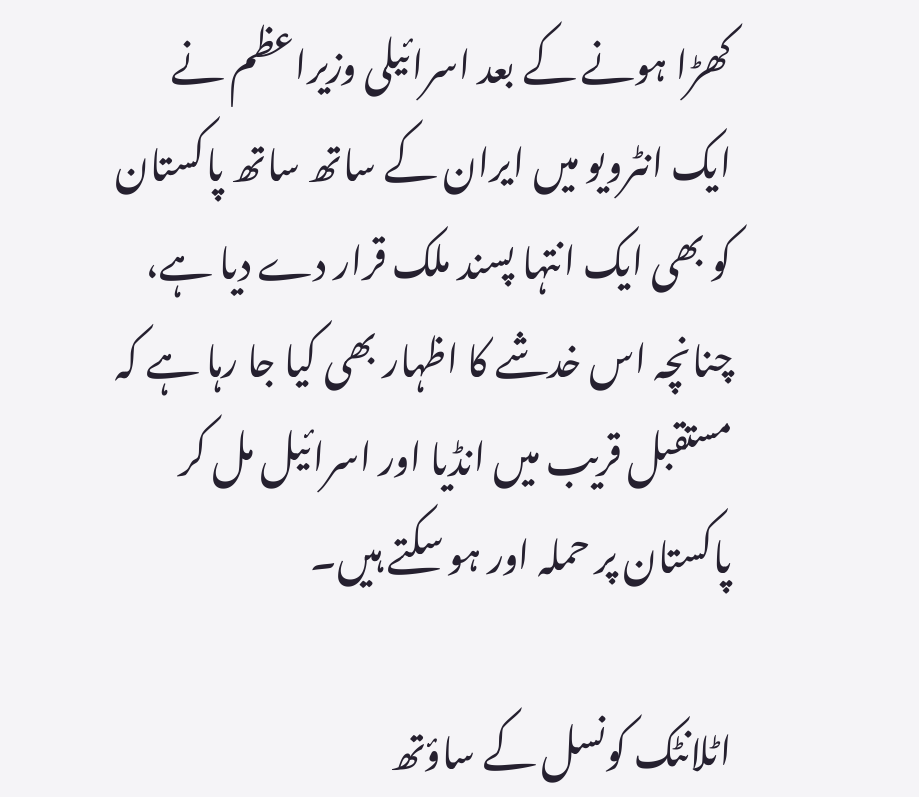کھڑا ہونے کے بعد اسرائیلی وزیراعظم نے ایک انٹرویو میں ایران کے ساتھ ساتھ پاکستان کو بھی ایک انتہا پسند ملک قرار دے دیا ہے، چنانچہ اس خدشے کا اظہار بھی کیا جا رہا ہے کہ مستقبل قریب میں انڈیا اور اسرائیل مل کر پاکستان پر حملہ اور ہو سکتے ہیں۔

اٹلانٹک کونسل کے ساؤتھ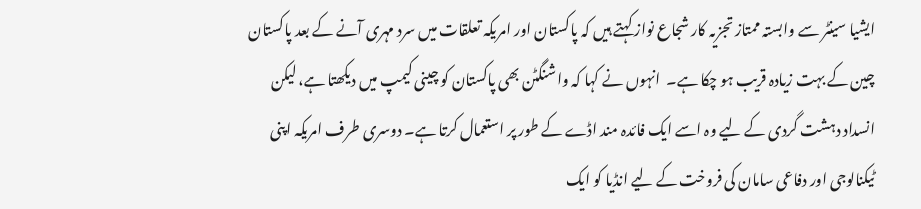ایشیا سینٹر سے وابستہ ممتاز تجزیہ کار شجاع نواز کہتے ہیں کہ پاکستان اور امریکہ تعلقات میں سرد مہری آنے کے بعد پاکستان چین کے بہت زیادہ قریب ہو چکا ہے۔  انہوں نے کہا کہ واشنگٹن بھی پاکستان کو چینی کیمپ میں دیکھتا ہے، لیکن انسداد دہشت گردی کے لیے وہ اسے ایک فائدہ مند اڈے کے طور پر استعمال کرتا ہے۔ دوسری طرف امریکہ اپنی ٹیکنالوجی اور دفاعی سامان کی فروخت کے لیے انڈیا کو ایک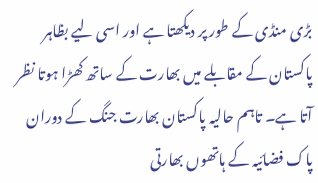بڑی منڈی کے طور پر دیکھتا ہے اور اسی لیے بظاہر پاکستان کے مقابلے میں بھارت کے ساتھ کھڑا ہوتا نظر آتا ہے۔ تاہم حالیہ پاکستان بھارت جنگ کے دوران پاک فضائیہ کے ہاتھوں بھارتی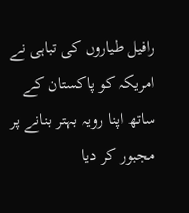رافیل طیاروں کی تباہی نے امریکہ کو پاکستان کے ساتھ اپنا رویہ بہتر بنانے پر مجبور کر دیا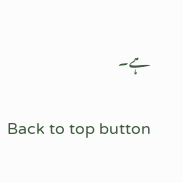ہے۔

Back to top button